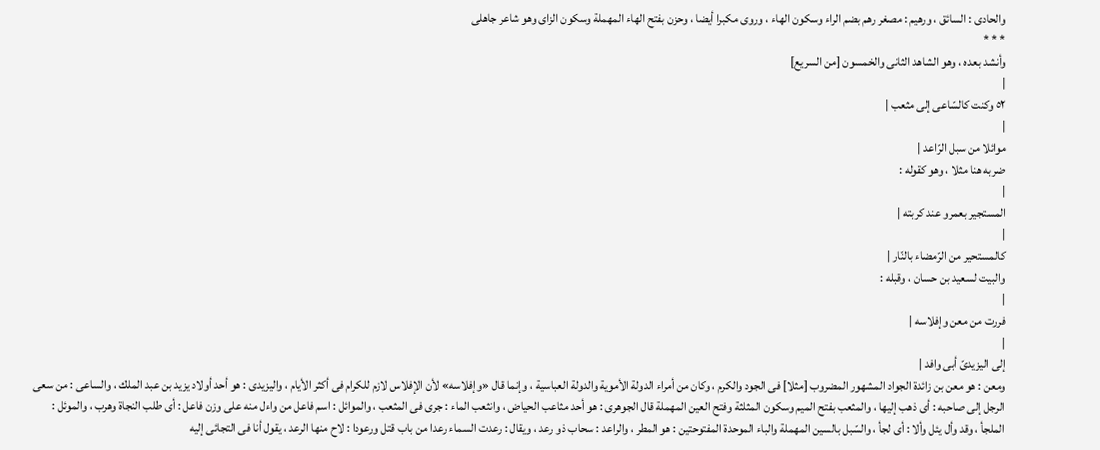والحادى : السائق ، ورهيم : مصغر رهم بضم الراء وسكون الهاء ، وروى مكبرا أيضا ، وحزن بفتح الهاء المهملة وسكون الزاى وهو شاعر جاهلى
* * *
وأنشد بعده ، وهو الشاهد الثانى والخمسون [من السريع]
|
٥٢ وكنت كالسّاعى إلى مثعب |
|
موائلا من سبل الرّاعد |
ضربه هنا مثلا ، وهو كقوله :
|
المستجير بعمرو عند كربته |
|
كالمستحير من الرّمضاء بالنّار |
والبيت لسعيد بن حسان ، وقبله :
|
فررت من معن وإفلاسه |
|
إلى اليزيدىّ أبى وافد |
ومعن : هو معن بن زائدة الجواد المشهور المضروب [مثلا] فى الجود والكرم ، وكان من أمراء الدولة الأموية والدولة العباسية ، وإنما قال «وإفلاسه» لأن الإفلاس لازم للكرام فى أكثر الأيام ، واليزيدى : هو أحد أولاد يزيد بن عبد الملك ، والساعى : من سعى الرجل إلى صاحبه : أى ذهب إليها ، والمثعب بفتح الميم وسكون المثلثة وفتح العين المهملة قال الجوهرى : هو أحد مثاعب الحياض ، وانثعب الماء : جرى فى المثعب ، والموائل : اسم فاعل من واءل منه على وزن فاعل : أى طلب النجاة وهرب ، والموئل : الملجأ ، وقد وأل يئل وألا : أى لجأ ، والسّبل بالسين المهملة والباء الموحدة المفتوحتين : هو المطر ، والراعد : سحاب ذو رعد ، ويقال : رعدت السماء رعدا من باب قتل ورعودا : لاح منها الرعد ، يقول أنا فى التجائى إليه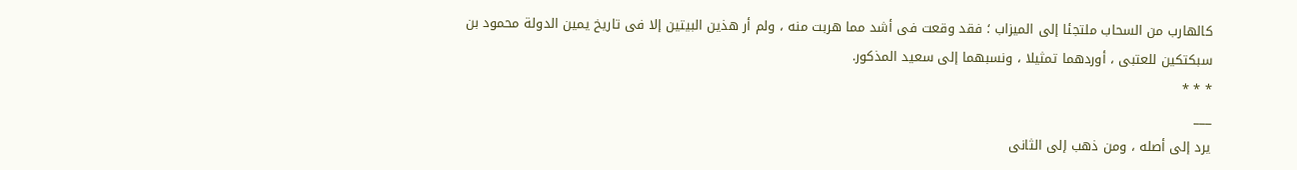كالهارب من السحاب ملتجئا إلى الميزاب ؛ فقد وقعت فى أشد مما هربت منه ، ولم أر هذين البيتين إلا فى تاريخ يمين الدولة محمود بن سبكتكين للعتبى ، أوردهما تمثيلا ، ونسبهما إلى سعيد المذكور.
* * *
___
يرد إلى أصله ، ومن ذهب إلى الثانى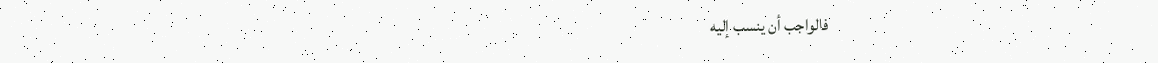فالواجب أن ينسب إليه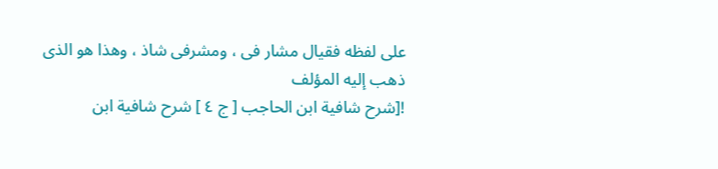على لفظه فقيال مشار فى ، ومشرفى شاذ ، وهذا هو الذى ذهب إليه المؤلف
![شرح شافية ابن الحاجب [ ج ٤ ] شرح شافية ابن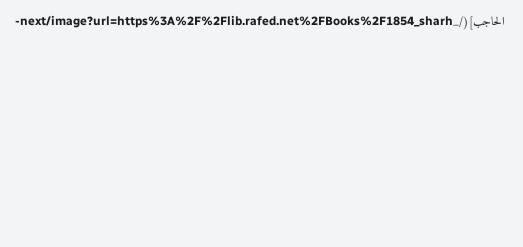الحاجب](/_next/image?url=https%3A%2F%2Flib.rafed.net%2FBooks%2F1854_sharh-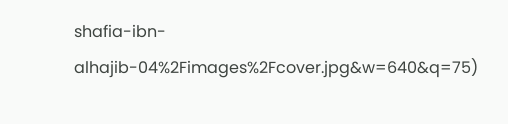shafia-ibn-alhajib-04%2Fimages%2Fcover.jpg&w=640&q=75)